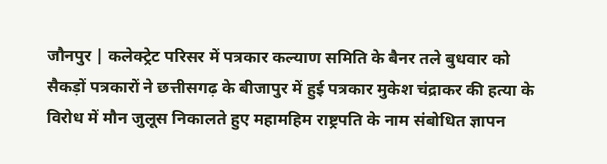जौनपुर | कलेक्ट्रेट परिसर में पत्रकार कल्याण समिति के बैनर तले बुधवार को सैकड़ों पत्रकारों ने छत्तीसगढ़ के बीजापुर में हुई पत्रकार मुकेश चंद्राकर की हत्या के विरोध में मौन जुलूस निकालते हुए महामहिम राष्ट्रपति के नाम संबोधित ज्ञापन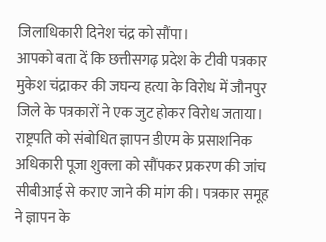जिलाधिकारी दिनेश चंद्र को सौंपा।
आपको बता दें कि छत्तीसगढ़ प्रदेश के टीवी पत्रकार मुकेश चंद्राकर की जघन्य हत्या के विरोध में जौनपुर जिले के पत्रकारों ने एक जुट होकर विरोध जताया। राष्ट्रपति को संबोधित ज्ञापन डीएम के प्रसाशनिक अधिकारी पूजा शुक्ला को सौंपकर प्रकरण की जांच सीबीआई से कराए जाने की मांग की। पत्रकार समूह ने ज्ञापन के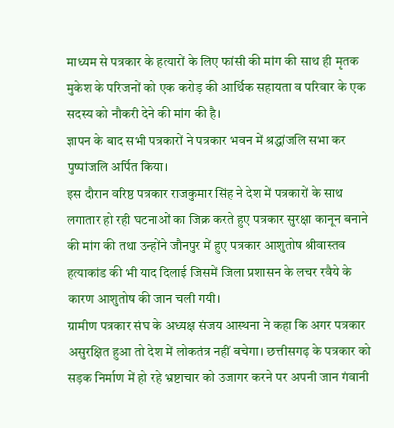माध्यम से पत्रकार के हत्यारों के लिए फांसी की मांग की साथ ही मृतक मुकेश के परिजनों को एक करोड़ की आर्थिक सहायता व परिवार के एक सदस्य को नौकरी देने की मांग की है।
ज्ञापन के बाद सभी पत्रकारों ने पत्रकार भवन में श्रद्धांजलि सभा कर पुष्पांजलि अर्पित किया।
इस दौरान वरिष्ठ पत्रकार राजकुमार सिंह ने देश में पत्रकारों के साथ लगातार हो रही घटनाओं का जिक्र करते हुए पत्रकार सुरक्षा कानून बनाने की मांग की तथा उन्होंने जौनपुर में हुए पत्रकार आशुतोष श्रीवास्तव हत्याकांड की भी याद दिलाई जिसमें जिला प्रशासन के लचर रवैये के कारण आशुतोष की जान चली गयी।
ग्रामीण पत्रकार संघ के अध्यक्ष संजय आस्थना ने कहा कि अगर पत्रकार असुरक्षित हुआ तो देश में लोकतंत्र नहीं बचेगा। छत्तीसगढ़ के पत्रकार को सड़क निर्माण में हो रहे भ्रष्टाचार को उजागर करने पर अपनी जान गंवानी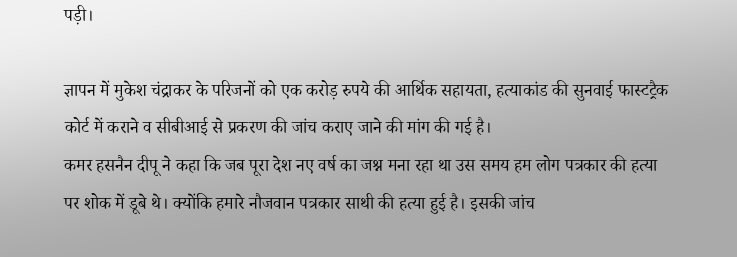पड़ी।

ज्ञापन में मुकेश चंद्राकर के परिजनों को एक करोड़ रुपये की आर्थिक सहायता, हत्याकांड की सुनवाई फास्टट्रैक कोर्ट में कराने व सीबीआई से प्रकरण की जांच कराए जाने की मांग की गई है।
कमर हसनैन दीपू ने कहा कि जब पूरा देश नए वर्ष का जश्न मना रहा था उस समय हम लोग पत्रकार की हत्या पर शोक में डूबे थे। क्योंकि हमारे नौजवान पत्रकार साथी की हत्या हुई है। इसकी जांच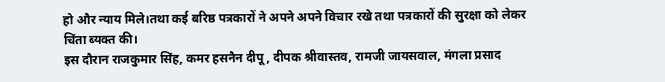हो और न्याय मिले।तथा कई बरिष्ठ पत्रकारों ने अपने अपने विचार रखे तथा पत्रकारों की सुरक्षा को लेकर चिंता ब्यक्त की।
इस दौरान राजकुमार सिंह, कमर हसनैन दीपू, दीपक श्रीवास्तव, रामजी जायसवाल, मंगला प्रसाद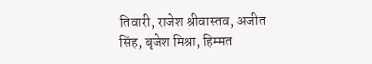तिवारी, राजेश श्रीवास्तव, अजीत सिंह, बृजेश मिश्रा, हिम्मत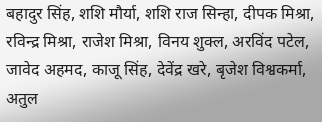बहादुर सिंह, शशि मौर्या, शशि राज सिन्हा, दीपक मिश्रा, रविन्द्र मिश्रा, राजेश मिश्रा, विनय शुक्ल, अरविंद पटेल, जावेद अहमद, काजू सिंह, देवेंद्र खरे, बृजेश विश्वकर्मा, अतुल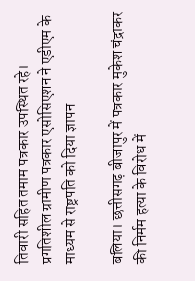तिवारी सहित तमाम पत्रकार उपस्थित रहे।
प्रगतिशील ग्रामीण पत्रकार एसोसिएशन ने एडीएम के माध्यम से राष्ट्रपति को दिया ज्ञापन

बलिया। छत्तीसगढ़ बीजापुर में पत्रकार मुकेश चंद्राकर की निर्मम हत्या के विरोध में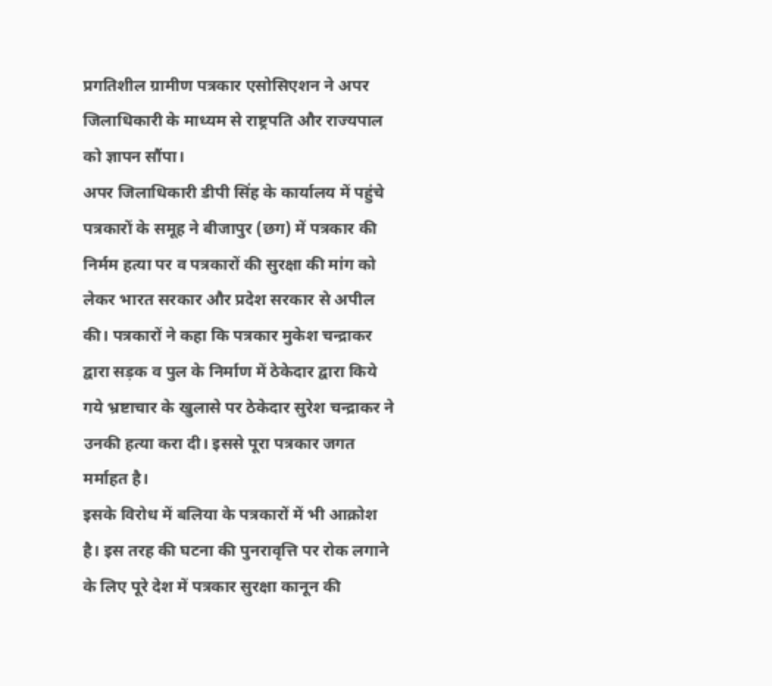प्रगतिशील ग्रामीण पत्रकार एसोसिएशन ने अपर जिलाधिकारी के माध्यम से राष्ट्रपति और राज्यपाल को ज्ञापन सौंपा।
अपर जिलाधिकारी डीपी सिंह के कार्यालय में पहुंचे पत्रकारों के समूह ने बीजापुर (छग) में पत्रकार की निर्मम हत्या पर व पत्रकारों की सुरक्षा की मांग को लेकर भारत सरकार और प्रदेश सरकार से अपील की। पत्रकारों ने कहा कि पत्रकार मुकेश चन्द्राकर द्वारा सड़क व पुल के निर्माण में ठेकेदार द्वारा किये गये भ्रष्टाचार के खुलासे पर ठेकेदार सुरेश चन्द्राकर ने उनकी हत्या करा दी। इससे पूरा पत्रकार जगत मर्माहत है।
इसके विरोध में बलिया के पत्रकारों में भी आक्रोश है। इस तरह की घटना की पुनरावृत्ति पर रोक लगाने के लिए पूरे देश में पत्रकार सुरक्षा कानून की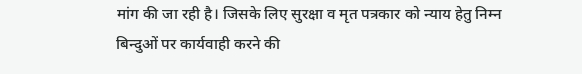मांग की जा रही है। जिसके लिए सुरक्षा व मृत पत्रकार को न्याय हेतु निम्न बिन्दुओं पर कार्यवाही करने की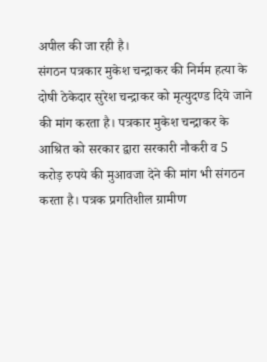अपील की जा रही है।
संगठन पत्रकार मुकेश चन्द्राकर की निर्मम हत्या के दोषी ठेकेदार सुरेश चन्द्राकर को मृत्युदण्ड दिये जाने की मांग करता है। पत्रकार मुकेश चन्द्राकर के आश्रित को सरकार द्वारा सरकारी नौकरी व 5 करोड़ रुपये की मुआवजा देने की मांग भी संगठन करता है। पत्रक प्रगतिशील ग्रामीण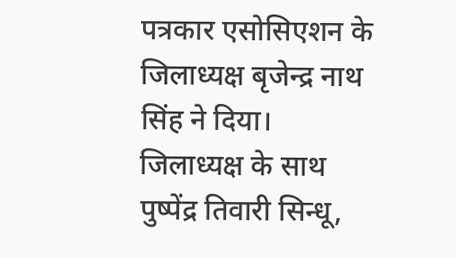पत्रकार एसोसिएशन के जिलाध्यक्ष बृजेन्द्र नाथ सिंह ने दिया।
जिलाध्यक्ष के साथ पुष्पेंद्र तिवारी सिन्धू,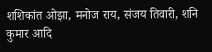शशिकांत ओझा, मनोज राय, संजय तिवारी, शनि कुमार आदि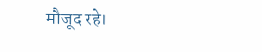मौजूद रहे।